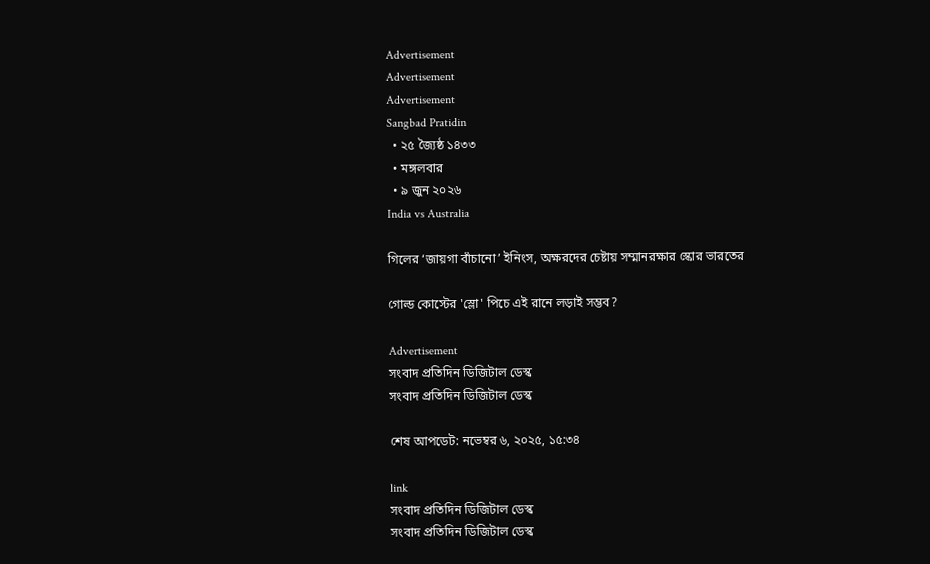Advertisement
Advertisement
Advertisement
Sangbad Pratidin
  • ২৫ জ্যৈষ্ঠ ১৪৩৩
  • মঙ্গলবার
  • ৯ জুন ২০২৬
India vs Australia

গিলের ‘জায়গা বাঁচানো’ ইনিংস, অক্ষরদের চেষ্টায় সম্মানরক্ষার স্কোর ভারতের

গোল্ড কোস্টের 'স্লো' পিচে এই রানে লড়াই সম্ভব?

Advertisement
সংবাদ প্রতিদিন ডিজিটাল ডেস্ক
সংবাদ প্রতিদিন ডিজিটাল ডেস্ক

শেষ আপডেট: নভেম্বর ৬, ২০২৫, ১৫:৩৪

link
সংবাদ প্রতিদিন ডিজিটাল ডেস্ক
সংবাদ প্রতিদিন ডিজিটাল ডেস্ক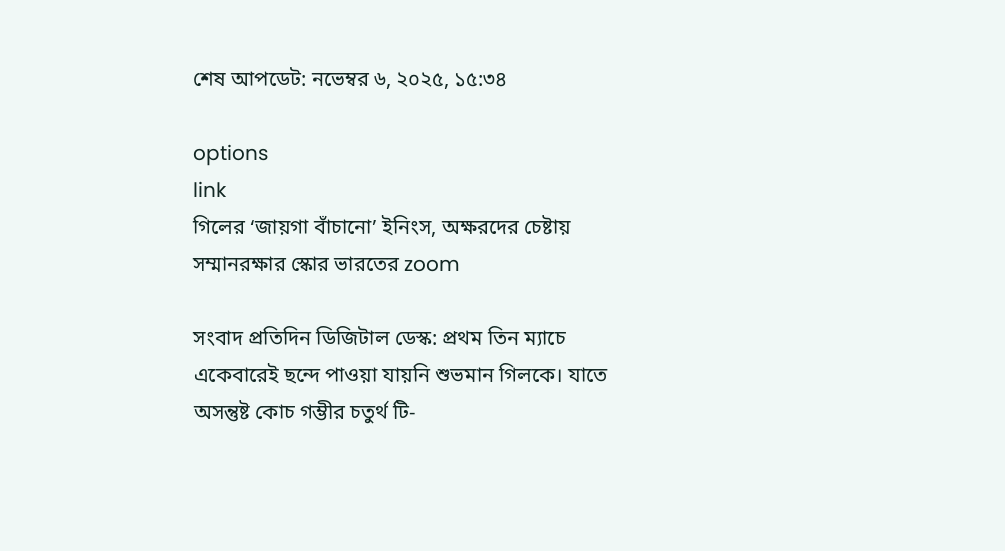শেষ আপডেট: নভেম্বর ৬, ২০২৫, ১৫:৩৪

options
link
গিলের ‘জায়গা বাঁচানো’ ইনিংস, অক্ষরদের চেষ্টায় সম্মানরক্ষার স্কোর ভারতের zoom

সংবাদ প্রতিদিন ডিজিটাল ডেস্ক: প্রথম তিন ম্যাচে একেবারেই ছন্দে পাওয়া যায়নি শুভমান গিলকে। যাতে অসন্তুষ্ট কোচ গম্ভীর চতুর্থ টি-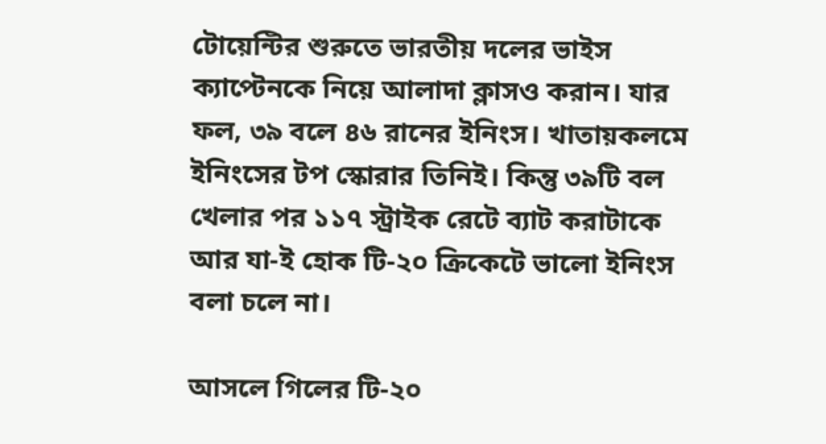টোয়েন্টির শুরুতে ভারতীয় দলের ভাইস ক্যাপ্টেনকে নিয়ে আলাদা ক্লাসও করান। যার ফল, ৩৯ বলে ৪৬ রানের ইনিংস। খাতায়কলমে ইনিংসের টপ স্কোরার তিনিই। কিন্তু ৩৯টি বল খেলার পর ১১৭ স্ট্রাইক রেটে ব্যাট করাটাকে আর যা-ই হোক টি-২০ ক্রিকেটে ভালো ইনিংস বলা চলে না।

আসলে গিলের টি-২০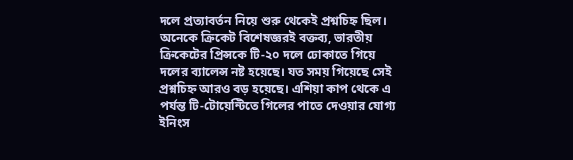দলে প্রত্যাবর্তন নিয়ে শুরু থেকেই প্রশ্নচিহ্ন ছিল। অনেকে ক্রিকেট বিশেষজ্ঞরই বক্তব্য, ভারতীয় ক্রিকেটের প্রিন্সকে টি-২০ দলে ঢোকাতে গিয়ে দলের ব্যালেন্স নষ্ট হয়েছে। যত সময় গিয়েছে সেই প্রশ্নচিহ্ন আরও বড় হয়েছে। এশিয়া কাপ থেকে এ পর্যন্ত টি-টোয়েন্টিতে গিলের পাতে দেওয়ার যোগ্য ইনিংস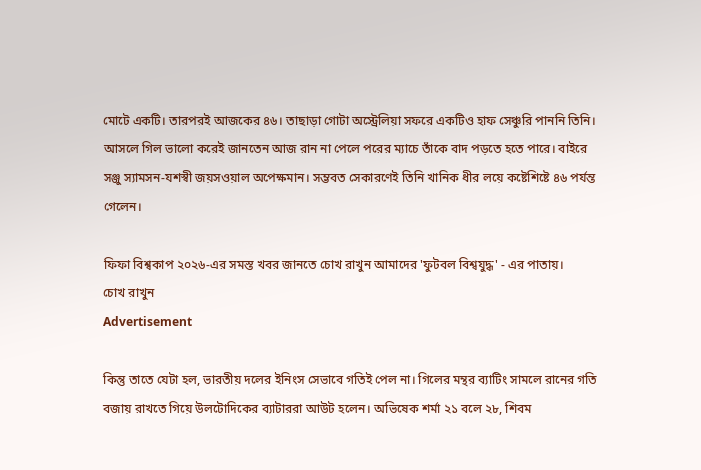মোটে একটি। তারপরই আজকের ৪৬। তাছাড়া গোটা অস্ট্রেলিয়া সফরে একটিও হাফ সেঞ্চুরি পাননি তিনি। আসলে গিল ভালো করেই জানতেন আজ রান না পেলে পরের ম্যাচে তাঁকে বাদ পড়তে হতে পারে। বাইরে সঞ্জু স্যামসন-যশস্বী জয়সওয়াল অপেক্ষমান। সম্ভবত সেকারণেই তিনি খানিক ধীর লয়ে কষ্টেশিষ্টে ৪৬ পর্যন্ত গেলেন।

ফিফা বিশ্বকাপ ২০২৬-এর সমস্ত খবর জানতে চোখ রাখুন আমাদের 'ফুটবল বিশ্বযুদ্ধ' - এর পাতায়।
চোখ রাখুন
Advertisement

কিন্তু তাতে যেটা হল, ভারতীয় দলের ইনিংস সেভাবে গতিই পেল না। গিলের মন্থর ব্যাটিং সামলে রানের গতি বজায় রাখতে গিয়ে উলটোদিকের ব্যাটাররা আউট হলেন। অভিষেক শর্মা ২১ বলে ২৮, শিবম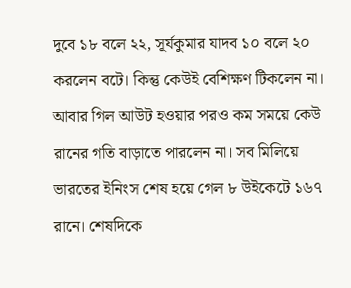দুবে ১৮ বলে ২২, সূর্যকুমার যাদব ১০ বলে ২০ করলেন বটে। কিন্তু কেউই বেশিক্ষণ টিকলেন না। আবার গিল আউট হওয়ার পরও কম সময়ে কেউ রানের গতি বাড়াতে পারলেন না। সব মিলিয়ে ভারতের ইনিংস শেষ হয়ে গেল ৮ উইকেটে ১৬৭ রানে। শেষদিকে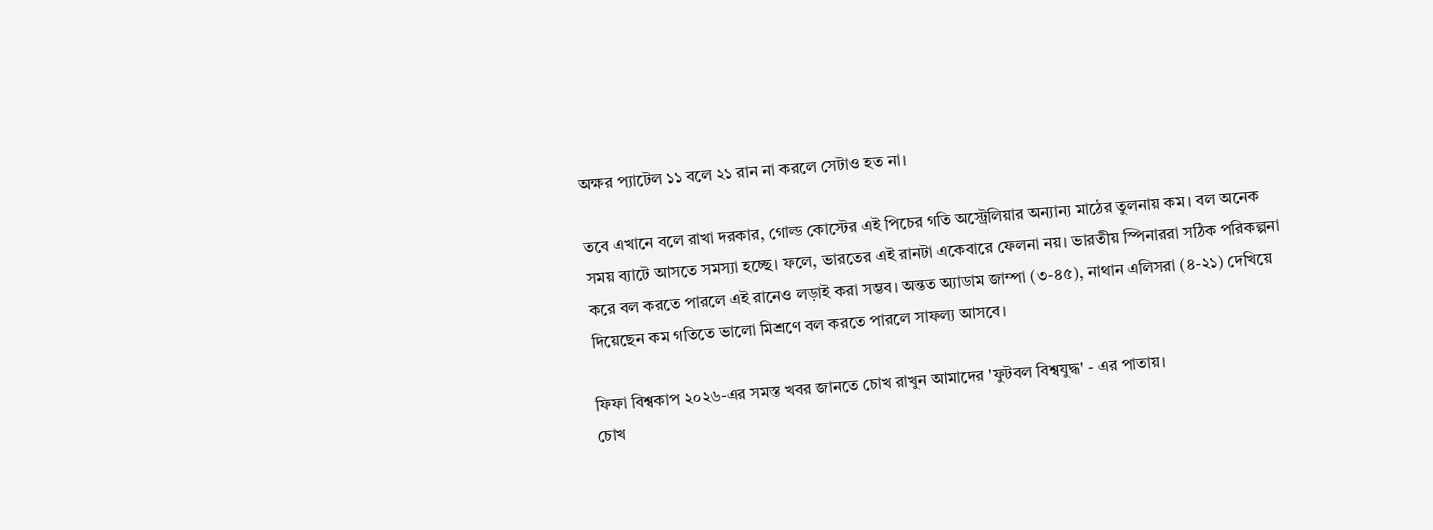অক্ষর প্যাটেল ১১ বলে ২১ রান না করলে সেটাও হত না।

তবে এখানে বলে রাখা দরকার, গোল্ড কোস্টের এই পিচের গতি অস্ট্রেলিয়ার অন্যান্য মাঠের তুলনায় কম। বল অনেক সময় ব্যাটে আসতে সমস্যা হচ্ছে। ফলে, ভারতের এই রানটা একেবারে ফেলনা নয়। ভারতীয় স্পিনাররা সঠিক পরিকল্পনা করে বল করতে পারলে এই রানেও লড়াই করা সম্ভব। অন্তত অ্যাডাম জাম্পা (৩-৪৫), নাথান এলিসরা (৪-২১) দেখিয়ে দিয়েছেন কম গতিতে ভালো মিশ্রণে বল করতে পারলে সাফল্য আসবে।

ফিফা বিশ্বকাপ ২০২৬-এর সমস্ত খবর জানতে চোখ রাখুন আমাদের 'ফুটবল বিশ্বযুদ্ধ' - এর পাতায়।
চোখ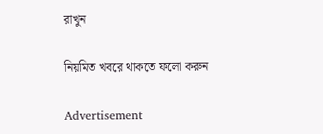রাখুন

নিয়মিত খবরে থাকতে ফলো করুন

Advertisement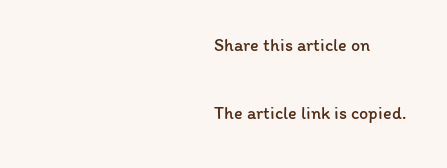Share this article on

The article link is copied.